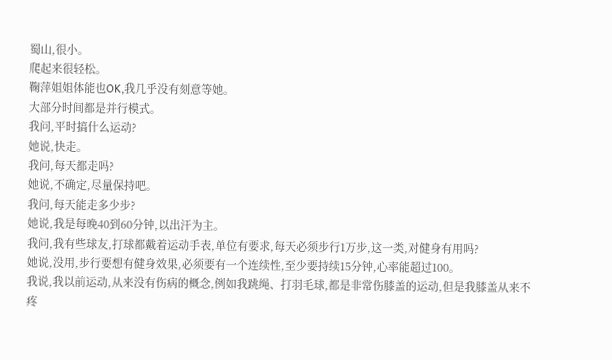蜀山,很小。
爬起来很轻松。
鞠萍姐姐体能也OK,我几乎没有刻意等她。
大部分时间都是并行模式。
我问,平时搞什么运动?
她说,快走。
我问,每天都走吗?
她说,不确定,尽量保持吧。
我问,每天能走多少步?
她说,我是每晚40到60分钟,以出汗为主。
我问,我有些球友,打球都戴着运动手表,单位有要求,每天必须步行1万步,这一类,对健身有用吗?
她说,没用,步行要想有健身效果,必须要有一个连续性,至少要持续15分钟,心率能超过100。
我说,我以前运动,从来没有伤病的概念,例如我跳绳、打羽毛球,都是非常伤膝盖的运动,但是我膝盖从来不疼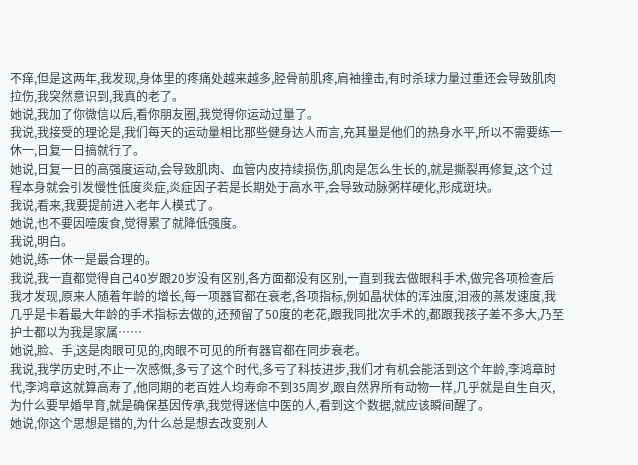不痒,但是这两年,我发现,身体里的疼痛处越来越多,胫骨前肌疼,肩袖撞击,有时杀球力量过重还会导致肌肉拉伤,我突然意识到,我真的老了。
她说,我加了你微信以后,看你朋友圈,我觉得你运动过量了。
我说,我接受的理论是,我们每天的运动量相比那些健身达人而言,充其量是他们的热身水平,所以不需要练一休一,日复一日搞就行了。
她说,日复一日的高强度运动,会导致肌肉、血管内皮持续损伤,肌肉是怎么生长的,就是撕裂再修复,这个过程本身就会引发慢性低度炎症,炎症因子若是长期处于高水平,会导致动脉粥样硬化,形成斑块。
我说,看来,我要提前进入老年人模式了。
她说,也不要因噎废食,觉得累了就降低强度。
我说,明白。
她说,练一休一是最合理的。
我说,我一直都觉得自己40岁跟20岁没有区别,各方面都没有区别,一直到我去做眼科手术,做完各项检查后我才发现,原来人随着年龄的增长,每一项器官都在衰老,各项指标,例如晶状体的浑浊度,泪液的蒸发速度,我几乎是卡着最大年龄的手术指标去做的,还预留了50度的老花,跟我同批次手术的,都跟我孩子差不多大,乃至护士都以为我是家属……
她说,脸、手,这是肉眼可见的,肉眼不可见的所有器官都在同步衰老。
我说,我学历史时,不止一次感慨,多亏了这个时代,多亏了科技进步,我们才有机会能活到这个年龄,李鸿章时代,李鸿章这就算高寿了,他同期的老百姓人均寿命不到35周岁,跟自然界所有动物一样,几乎就是自生自灭,为什么要早婚早育,就是确保基因传承,我觉得迷信中医的人,看到这个数据,就应该瞬间醒了。
她说,你这个思想是错的,为什么总是想去改变别人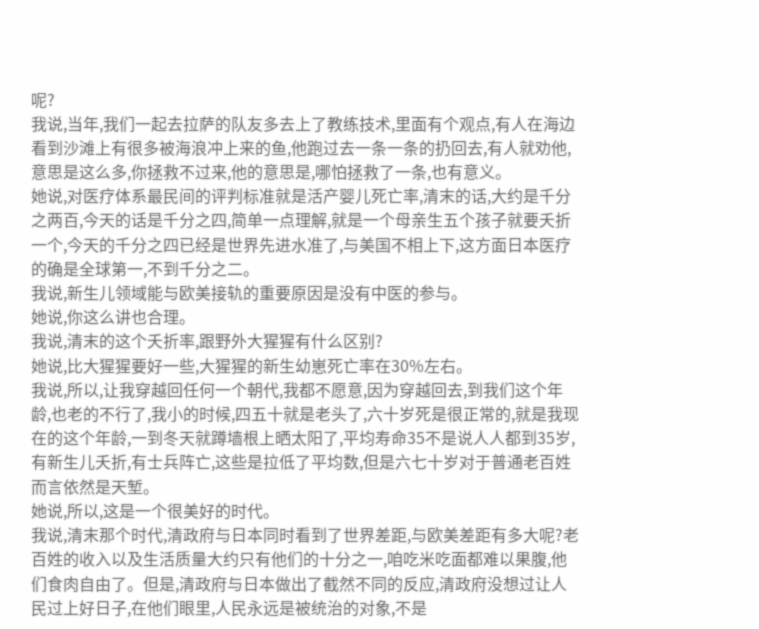呢?
我说,当年,我们一起去拉萨的队友多去上了教练技术,里面有个观点,有人在海边看到沙滩上有很多被海浪冲上来的鱼,他跑过去一条一条的扔回去,有人就劝他,意思是这么多,你拯救不过来,他的意思是,哪怕拯救了一条,也有意义。
她说,对医疗体系最民间的评判标准就是活产婴儿死亡率,清末的话,大约是千分之两百,今天的话是千分之四,简单一点理解,就是一个母亲生五个孩子就要夭折一个,今天的千分之四已经是世界先进水准了,与美国不相上下,这方面日本医疗的确是全球第一,不到千分之二。
我说,新生儿领域能与欧美接轨的重要原因是没有中医的参与。
她说,你这么讲也合理。
我说,清末的这个夭折率,跟野外大猩猩有什么区别?
她说,比大猩猩要好一些,大猩猩的新生幼崽死亡率在30%左右。
我说,所以,让我穿越回任何一个朝代,我都不愿意,因为穿越回去,到我们这个年龄,也老的不行了,我小的时候,四五十就是老头了,六十岁死是很正常的,就是我现在的这个年龄,一到冬天就蹲墙根上晒太阳了,平均寿命35不是说人人都到35岁,有新生儿夭折,有士兵阵亡,这些是拉低了平均数,但是六七十岁对于普通老百姓而言依然是天堑。
她说,所以,这是一个很美好的时代。
我说,清末那个时代,清政府与日本同时看到了世界差距,与欧美差距有多大呢?老百姓的收入以及生活质量大约只有他们的十分之一,咱吃米吃面都难以果腹,他们食肉自由了。但是,清政府与日本做出了截然不同的反应,清政府没想过让人民过上好日子,在他们眼里,人民永远是被统治的对象,不是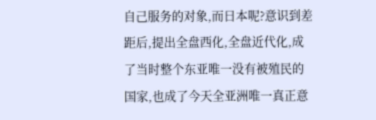自己服务的对象,而日本呢?意识到差距后,提出全盘西化,全盘近代化,成了当时整个东亚唯一没有被殖民的国家,也成了今天全亚洲唯一真正意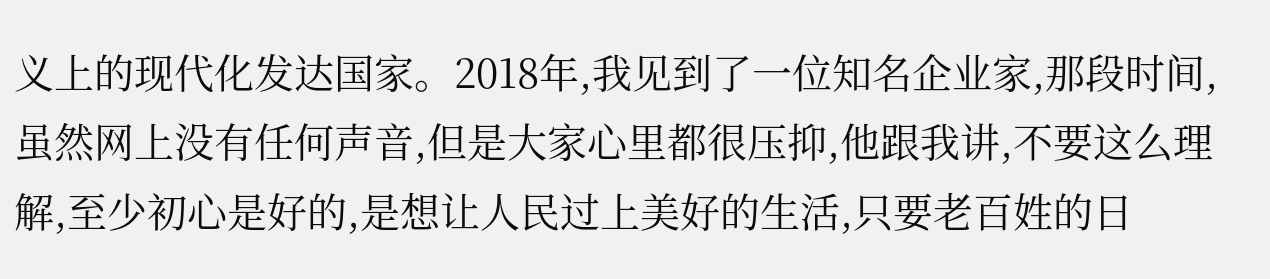义上的现代化发达国家。2018年,我见到了一位知名企业家,那段时间,虽然网上没有任何声音,但是大家心里都很压抑,他跟我讲,不要这么理解,至少初心是好的,是想让人民过上美好的生活,只要老百姓的日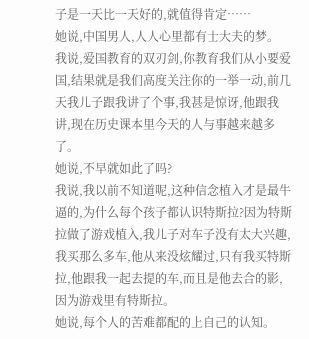子是一天比一天好的,就值得肯定……
她说,中国男人,人人心里都有士大夫的梦。
我说,爱国教育的双刃剑,你教育我们从小要爱国,结果就是我们高度关注你的一举一动,前几天我儿子跟我讲了个事,我甚是惊讶,他跟我讲,现在历史课本里今天的人与事越来越多了。
她说,不早就如此了吗?
我说,我以前不知道呢,这种信念植入才是最牛逼的,为什么每个孩子都认识特斯拉?因为特斯拉做了游戏植入,我儿子对车子没有太大兴趣,我买那么多车,他从来没炫耀过,只有我买特斯拉,他跟我一起去提的车,而且是他去合的影,因为游戏里有特斯拉。
她说,每个人的苦难都配的上自己的认知。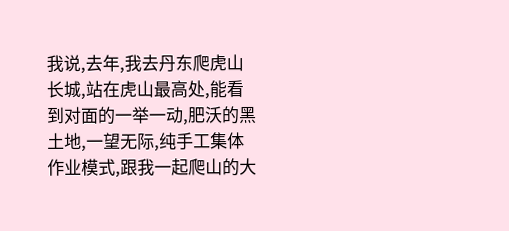我说,去年,我去丹东爬虎山长城,站在虎山最高处,能看到对面的一举一动,肥沃的黑土地,一望无际,纯手工集体作业模式,跟我一起爬山的大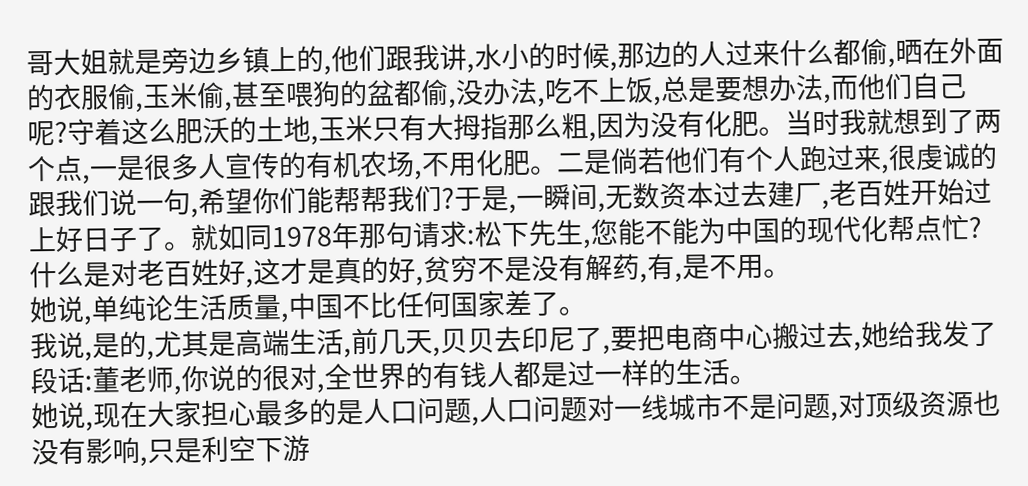哥大姐就是旁边乡镇上的,他们跟我讲,水小的时候,那边的人过来什么都偷,晒在外面的衣服偷,玉米偷,甚至喂狗的盆都偷,没办法,吃不上饭,总是要想办法,而他们自己呢?守着这么肥沃的土地,玉米只有大拇指那么粗,因为没有化肥。当时我就想到了两个点,一是很多人宣传的有机农场,不用化肥。二是倘若他们有个人跑过来,很虔诚的跟我们说一句,希望你们能帮帮我们?于是,一瞬间,无数资本过去建厂,老百姓开始过上好日子了。就如同1978年那句请求:松下先生,您能不能为中国的现代化帮点忙?什么是对老百姓好,这才是真的好,贫穷不是没有解药,有,是不用。
她说,单纯论生活质量,中国不比任何国家差了。
我说,是的,尤其是高端生活,前几天,贝贝去印尼了,要把电商中心搬过去,她给我发了段话:董老师,你说的很对,全世界的有钱人都是过一样的生活。
她说,现在大家担心最多的是人口问题,人口问题对一线城市不是问题,对顶级资源也没有影响,只是利空下游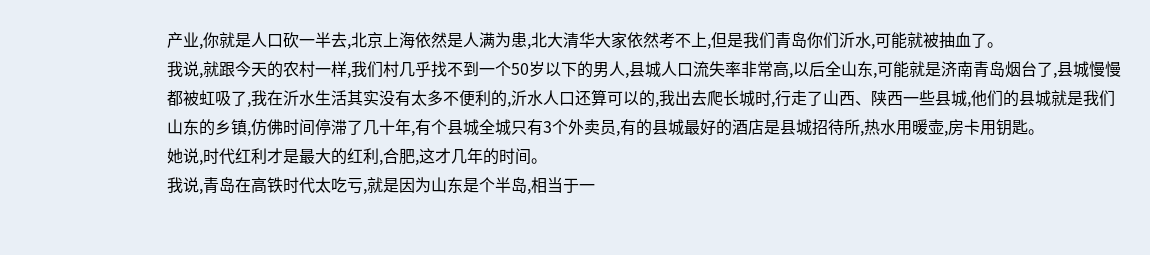产业,你就是人口砍一半去,北京上海依然是人满为患,北大清华大家依然考不上,但是我们青岛你们沂水,可能就被抽血了。
我说,就跟今天的农村一样,我们村几乎找不到一个50岁以下的男人,县城人口流失率非常高,以后全山东,可能就是济南青岛烟台了,县城慢慢都被虹吸了,我在沂水生活其实没有太多不便利的,沂水人口还算可以的,我出去爬长城时,行走了山西、陕西一些县城,他们的县城就是我们山东的乡镇,仿佛时间停滞了几十年,有个县城全城只有3个外卖员,有的县城最好的酒店是县城招待所,热水用暖壶,房卡用钥匙。
她说,时代红利才是最大的红利,合肥,这才几年的时间。
我说,青岛在高铁时代太吃亏,就是因为山东是个半岛,相当于一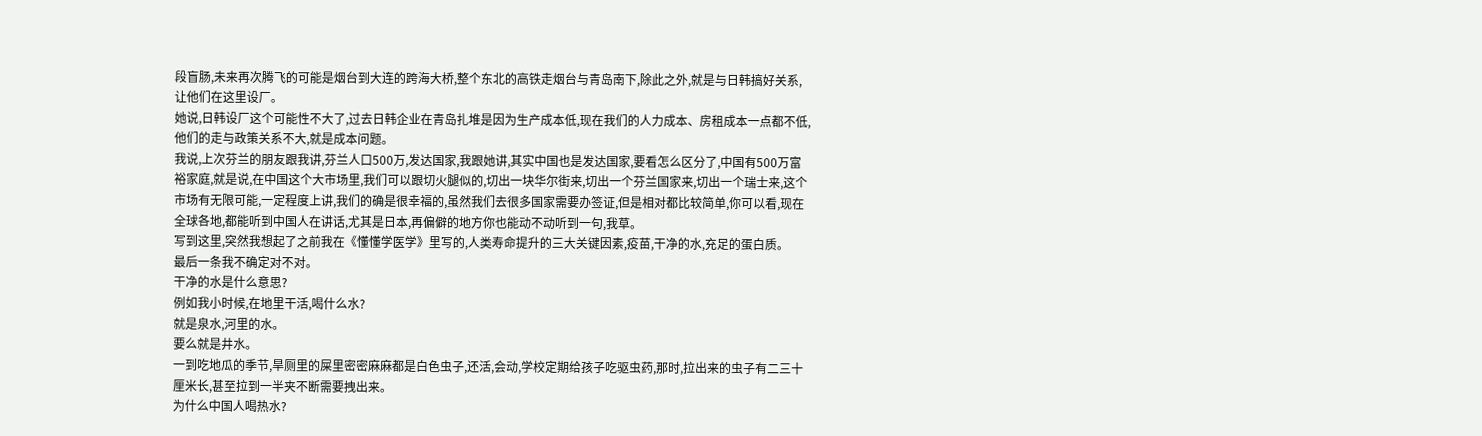段盲肠,未来再次腾飞的可能是烟台到大连的跨海大桥,整个东北的高铁走烟台与青岛南下,除此之外,就是与日韩搞好关系,让他们在这里设厂。
她说,日韩设厂这个可能性不大了,过去日韩企业在青岛扎堆是因为生产成本低,现在我们的人力成本、房租成本一点都不低,他们的走与政策关系不大,就是成本问题。
我说,上次芬兰的朋友跟我讲,芬兰人口500万,发达国家,我跟她讲,其实中国也是发达国家,要看怎么区分了,中国有500万富裕家庭,就是说,在中国这个大市场里,我们可以跟切火腿似的,切出一块华尔街来,切出一个芬兰国家来,切出一个瑞士来,这个市场有无限可能,一定程度上讲,我们的确是很幸福的,虽然我们去很多国家需要办签证,但是相对都比较简单,你可以看,现在全球各地,都能听到中国人在讲话,尤其是日本,再偏僻的地方你也能动不动听到一句,我草。
写到这里,突然我想起了之前我在《懂懂学医学》里写的,人类寿命提升的三大关键因素,疫苗,干净的水,充足的蛋白质。
最后一条我不确定对不对。
干净的水是什么意思?
例如我小时候,在地里干活,喝什么水?
就是泉水,河里的水。
要么就是井水。
一到吃地瓜的季节,旱厕里的屎里密密麻麻都是白色虫子,还活,会动,学校定期给孩子吃驱虫药,那时,拉出来的虫子有二三十厘米长,甚至拉到一半夹不断需要拽出来。
为什么中国人喝热水?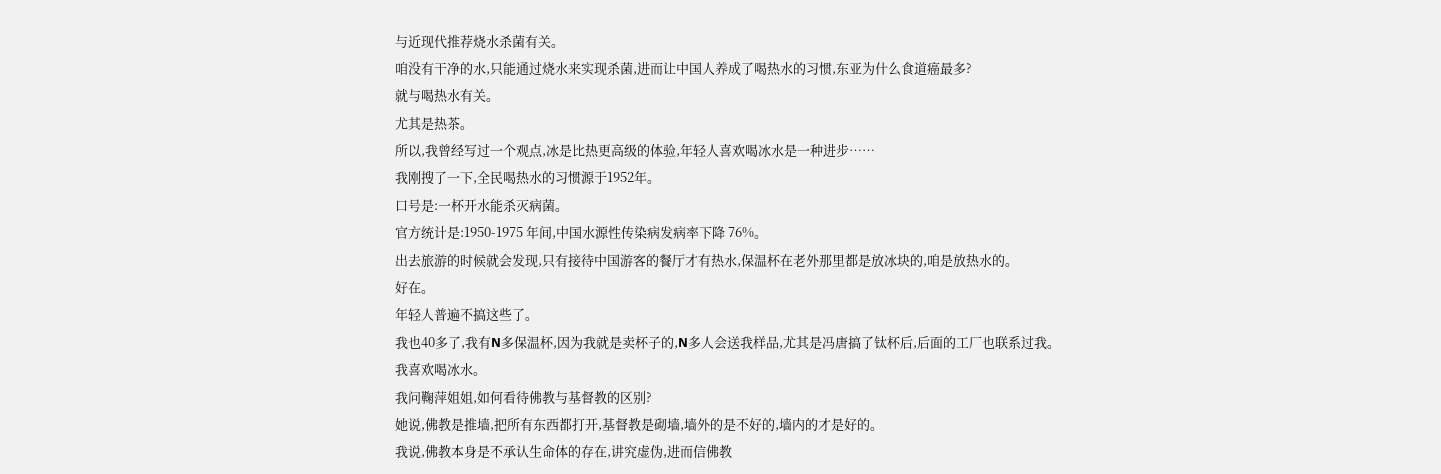与近现代推荐烧水杀菌有关。
咱没有干净的水,只能通过烧水来实现杀菌,进而让中国人养成了喝热水的习惯,东亚为什么食道癌最多?
就与喝热水有关。
尤其是热茶。
所以,我曾经写过一个观点,冰是比热更高级的体验,年轻人喜欢喝冰水是一种进步……
我刚搜了一下,全民喝热水的习惯源于1952年。
口号是:一杯开水能杀灭病菌。
官方统计是:1950-1975 年间,中国水源性传染病发病率下降 76%。
出去旅游的时候就会发现,只有接待中国游客的餐厅才有热水,保温杯在老外那里都是放冰块的,咱是放热水的。
好在。
年轻人普遍不搞这些了。
我也40多了,我有N多保温杯,因为我就是卖杯子的,N多人会送我样品,尤其是冯唐搞了钛杯后,后面的工厂也联系过我。
我喜欢喝冰水。
我问鞠萍姐姐,如何看待佛教与基督教的区别?
她说,佛教是推墙,把所有东西都打开,基督教是砌墙,墙外的是不好的,墙内的才是好的。
我说,佛教本身是不承认生命体的存在,讲究虚伪,进而信佛教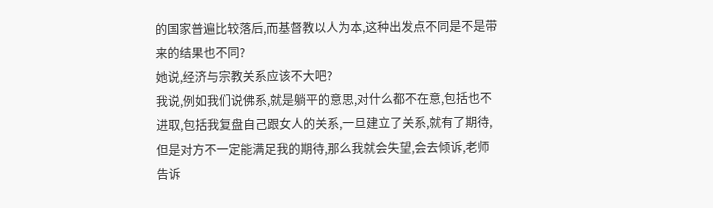的国家普遍比较落后,而基督教以人为本,这种出发点不同是不是带来的结果也不同?
她说,经济与宗教关系应该不大吧?
我说,例如我们说佛系,就是躺平的意思,对什么都不在意,包括也不进取,包括我复盘自己跟女人的关系,一旦建立了关系,就有了期待,但是对方不一定能满足我的期待,那么我就会失望,会去倾诉,老师告诉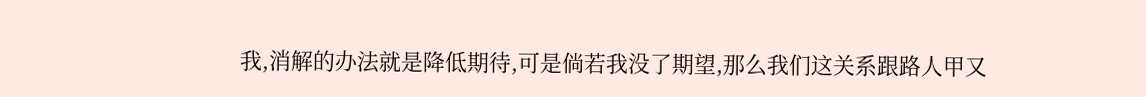我,消解的办法就是降低期待,可是倘若我没了期望,那么我们这关系跟路人甲又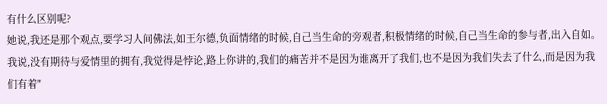有什么区别呢?
她说,我还是那个观点,要学习人间佛法,如王尔德,负面情绪的时候,自己当生命的旁观者,积极情绪的时候,自己当生命的参与者,出入自如。
我说,没有期待与爱情里的拥有,我觉得是悖论,路上你讲的,我们的痛苦并不是因为谁离开了我们,也不是因为我们失去了什么,而是因为我们有着"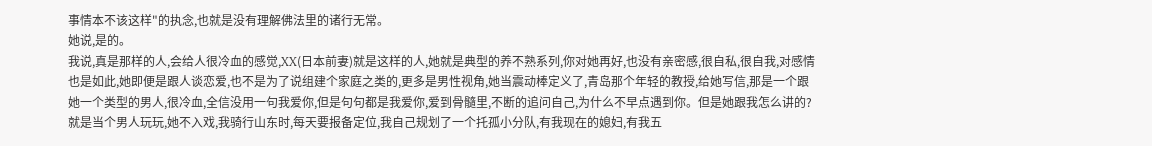事情本不该这样"的执念,也就是没有理解佛法里的诸行无常。
她说,是的。
我说,真是那样的人,会给人很冷血的感觉,XX(日本前妻)就是这样的人,她就是典型的养不熟系列,你对她再好,也没有亲密感,很自私,很自我,对感情也是如此,她即便是跟人谈恋爱,也不是为了说组建个家庭之类的,更多是男性视角,她当震动棒定义了,青岛那个年轻的教授,给她写信,那是一个跟她一个类型的男人,很冷血,全信没用一句我爱你,但是句句都是我爱你,爱到骨髓里,不断的追问自己,为什么不早点遇到你。但是她跟我怎么讲的?就是当个男人玩玩,她不入戏,我骑行山东时,每天要报备定位,我自己规划了一个托孤小分队,有我现在的媳妇,有我五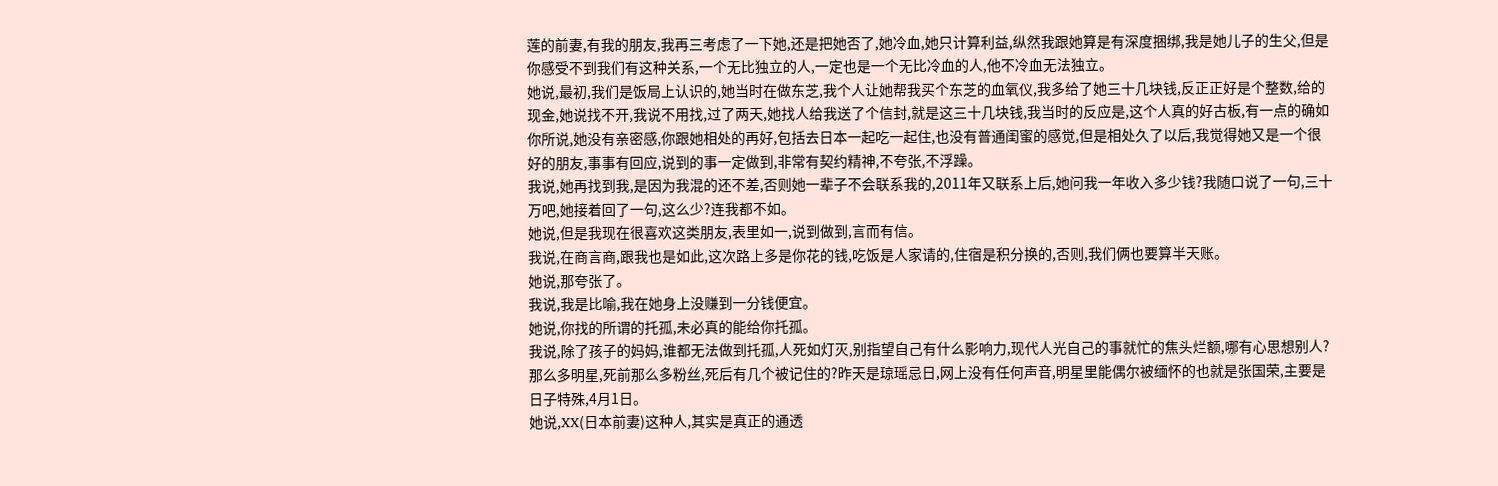莲的前妻,有我的朋友,我再三考虑了一下她,还是把她否了,她冷血,她只计算利益,纵然我跟她算是有深度捆绑,我是她儿子的生父,但是你感受不到我们有这种关系,一个无比独立的人,一定也是一个无比冷血的人,他不冷血无法独立。
她说,最初,我们是饭局上认识的,她当时在做东芝,我个人让她帮我买个东芝的血氧仪,我多给了她三十几块钱,反正正好是个整数,给的现金,她说找不开,我说不用找,过了两天,她找人给我送了个信封,就是这三十几块钱,我当时的反应是,这个人真的好古板,有一点的确如你所说,她没有亲密感,你跟她相处的再好,包括去日本一起吃一起住,也没有普通闺蜜的感觉,但是相处久了以后,我觉得她又是一个很好的朋友,事事有回应,说到的事一定做到,非常有契约精神,不夸张,不浮躁。
我说,她再找到我,是因为我混的还不差,否则她一辈子不会联系我的,2011年又联系上后,她问我一年收入多少钱?我随口说了一句,三十万吧,她接着回了一句,这么少?连我都不如。
她说,但是我现在很喜欢这类朋友,表里如一,说到做到,言而有信。
我说,在商言商,跟我也是如此,这次路上多是你花的钱,吃饭是人家请的,住宿是积分换的,否则,我们俩也要算半天账。
她说,那夸张了。
我说,我是比喻,我在她身上没赚到一分钱便宜。
她说,你找的所谓的托孤,未必真的能给你托孤。
我说,除了孩子的妈妈,谁都无法做到托孤,人死如灯灭,别指望自己有什么影响力,现代人光自己的事就忙的焦头烂额,哪有心思想别人?那么多明星,死前那么多粉丝,死后有几个被记住的?昨天是琼瑶忌日,网上没有任何声音,明星里能偶尔被缅怀的也就是张国荣,主要是日子特殊,4月1日。
她说,XX(日本前妻)这种人,其实是真正的通透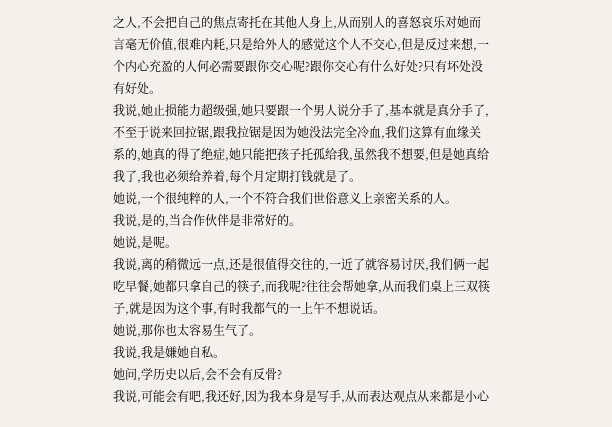之人,不会把自己的焦点寄托在其他人身上,从而别人的喜怒哀乐对她而言毫无价值,很难内耗,只是给外人的感觉这个人不交心,但是反过来想,一个内心充盈的人何必需要跟你交心呢?跟你交心有什么好处?只有坏处没有好处。
我说,她止损能力超级强,她只要跟一个男人说分手了,基本就是真分手了,不至于说来回拉锯,跟我拉锯是因为她没法完全冷血,我们这算有血缘关系的,她真的得了绝症,她只能把孩子托孤给我,虽然我不想要,但是她真给我了,我也必须给养着,每个月定期打钱就是了。
她说,一个很纯粹的人,一个不符合我们世俗意义上亲密关系的人。
我说,是的,当合作伙伴是非常好的。
她说,是呢。
我说,离的稍微远一点,还是很值得交往的,一近了就容易讨厌,我们俩一起吃早餐,她都只拿自己的筷子,而我呢?往往会帮她拿,从而我们桌上三双筷子,就是因为这个事,有时我都气的一上午不想说话。
她说,那你也太容易生气了。
我说,我是嫌她自私。
她问,学历史以后,会不会有反骨?
我说,可能会有吧,我还好,因为我本身是写手,从而表达观点从来都是小心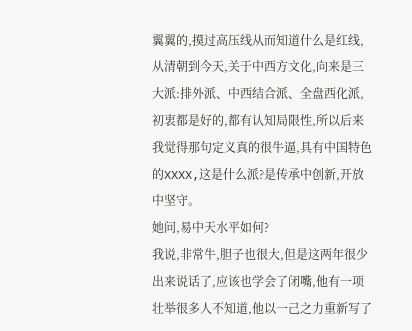翼翼的,摸过高压线从而知道什么是红线,从清朝到今天,关于中西方文化,向来是三大派:排外派、中西结合派、全盘西化派,初衷都是好的,都有认知局限性,所以后来我觉得那句定义真的很牛逼,具有中国特色的XXXX,这是什么派?是传承中创新,开放中坚守。
她问,易中天水平如何?
我说,非常牛,胆子也很大,但是这两年很少出来说话了,应该也学会了闭嘴,他有一项壮举很多人不知道,他以一己之力重新写了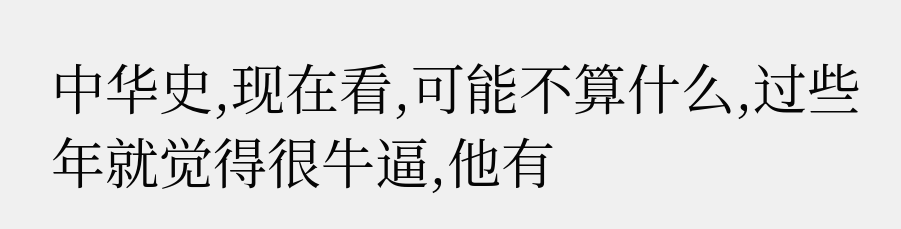中华史,现在看,可能不算什么,过些年就觉得很牛逼,他有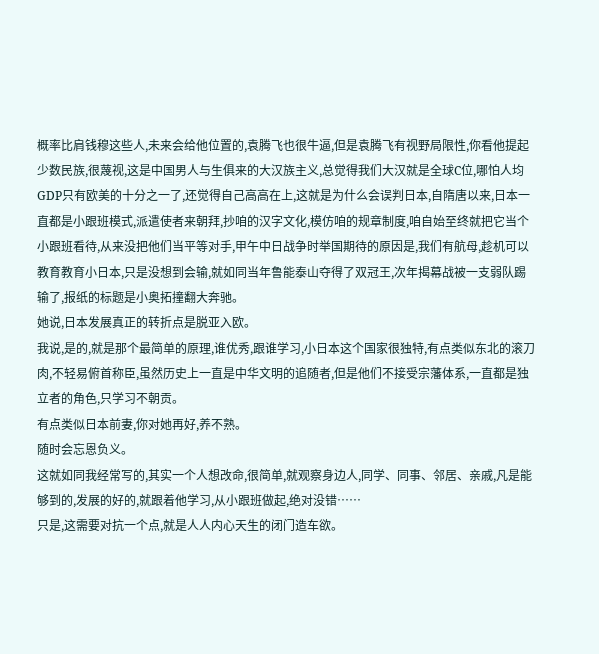概率比肩钱穆这些人,未来会给他位置的,袁腾飞也很牛逼,但是袁腾飞有视野局限性,你看他提起少数民族,很蔑视,这是中国男人与生俱来的大汉族主义,总觉得我们大汉就是全球C位,哪怕人均GDP只有欧美的十分之一了,还觉得自己高高在上,这就是为什么会误判日本,自隋唐以来,日本一直都是小跟班模式,派遣使者来朝拜,抄咱的汉字文化,模仿咱的规章制度,咱自始至终就把它当个小跟班看待,从来没把他们当平等对手,甲午中日战争时举国期待的原因是,我们有航母,趁机可以教育教育小日本,只是没想到会输,就如同当年鲁能泰山夺得了双冠王,次年揭幕战被一支弱队踢输了,报纸的标题是小奥拓撞翻大奔驰。
她说,日本发展真正的转折点是脱亚入欧。
我说,是的,就是那个最简单的原理,谁优秀,跟谁学习,小日本这个国家很独特,有点类似东北的滚刀肉,不轻易俯首称臣,虽然历史上一直是中华文明的追随者,但是他们不接受宗藩体系,一直都是独立者的角色,只学习不朝贡。
有点类似日本前妻,你对她再好,养不熟。
随时会忘恩负义。
这就如同我经常写的,其实一个人想改命,很简单,就观察身边人,同学、同事、邻居、亲戚,凡是能够到的,发展的好的,就跟着他学习,从小跟班做起,绝对没错……
只是,这需要对抗一个点,就是人人内心天生的闭门造车欲。